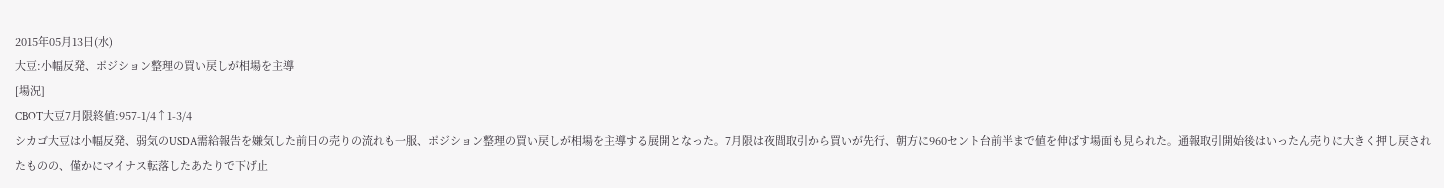2015年05月13日(水)
大豆:小幅反発、ポジション整理の買い戻しが相場を主導
[場況]
CBOT大豆7月限終値:957-1/4↑1-3/4
シカゴ大豆は小幅反発、弱気のUSDA需給報告を嫌気した前日の売りの流れも一服、ポジション整理の買い戻しが相場を主導する展開となった。7月限は夜間取引から買いが先行、朝方に960セント台前半まで値を伸ばす場面も見られた。通報取引開始後はいったん売りに大きく押し戻されたものの、僅かにマイナス転落したあたりで下げ止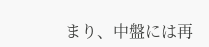まり、中盤には再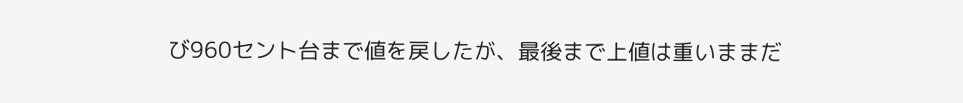び960セント台まで値を戻したが、最後まで上値は重いままだ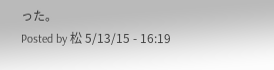った。
Posted by 松 5/13/15 - 16:19